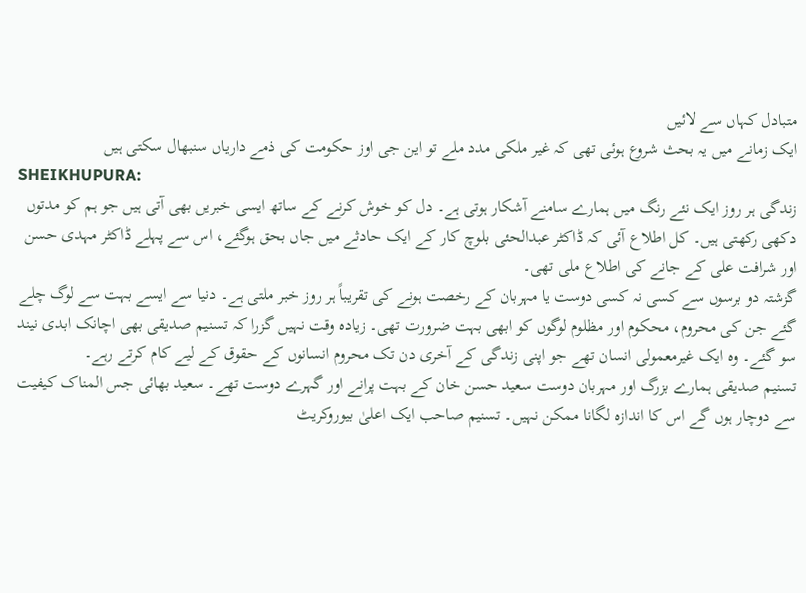متبادل کہاں سے لائیں
ایک زمانے میں یہ بحث شروع ہوئی تھی کہ غیر ملکی مدد ملے تو این جی اوز حکومت کی ذمے داریاں سنبھال سکتی ہیں
SHEIKHUPURA:
زندگی ہر روز ایک نئے رنگ میں ہمارے سامنے آشکار ہوتی ہے۔ دل کو خوش کرنے کے ساتھ ایسی خبریں بھی آتی ہیں جو ہم کو مدتوں دکھی رکھتی ہیں۔ کل اطلاع آئی کہ ڈاکٹر عبدالحئی بلوچ کار کے ایک حادثے میں جاں بحق ہوگئے، اس سے پہلے ڈاکٹر مہدی حسن اور شرافت علی کے جانے کی اطلاع ملی تھی۔
گزشتہ دو برسوں سے کسی نہ کسی دوست یا مہربان کے رخصت ہونے کی تقریباً ہر روز خبر ملتی ہے۔ دنیا سے ایسے بہت سے لوگ چلے گئے جن کی محروم، محکوم اور مظلوم لوگوں کو ابھی بہت ضرورت تھی۔ زیادہ وقت نہیں گزرا کہ تسنیم صدیقی بھی اچانک ابدی نیند سو گئے۔ وہ ایک غیرمعمولی انسان تھے جو اپنی زندگی کے آخری دن تک محروم انسانوں کے حقوق کے لیے کام کرتے رہے۔
تسنیم صدیقی ہمارے بزرگ اور مہربان دوست سعید حسن خان کے بہت پرانے اور گہرے دوست تھے۔ سعید بھائی جس المناک کیفیت سے دوچار ہوں گے اس کا اندازہ لگانا ممکن نہیں۔ تسنیم صاحب ایک اعلیٰ بیوروکریٹ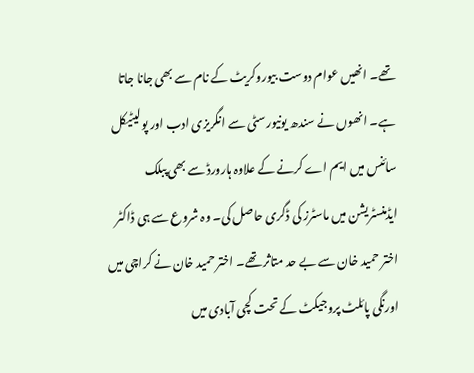تھے۔ انھیں عوام دوست بیوروکریٹ کے نام سے بھی جانا جاتا ہے۔ انھوں نے سندھ یونیورسٹی سے انگریزی ادب اور پولیٹیکل سائنس میں ایم اے کرنے کے علاوہ ہارورڈ سے بھی پبلک ایڈمنسٹریشن میں ماسٹرز کی ڈگری حاصل کی۔ وہ شروع سے ہی ڈاکٹر اختر حمید خان سے بے حد متاثر تھے۔ اختر حمید خان نے کراچی میں اورنگی پائلٹ پروجیکٹ کے تحت کچی آبادی میں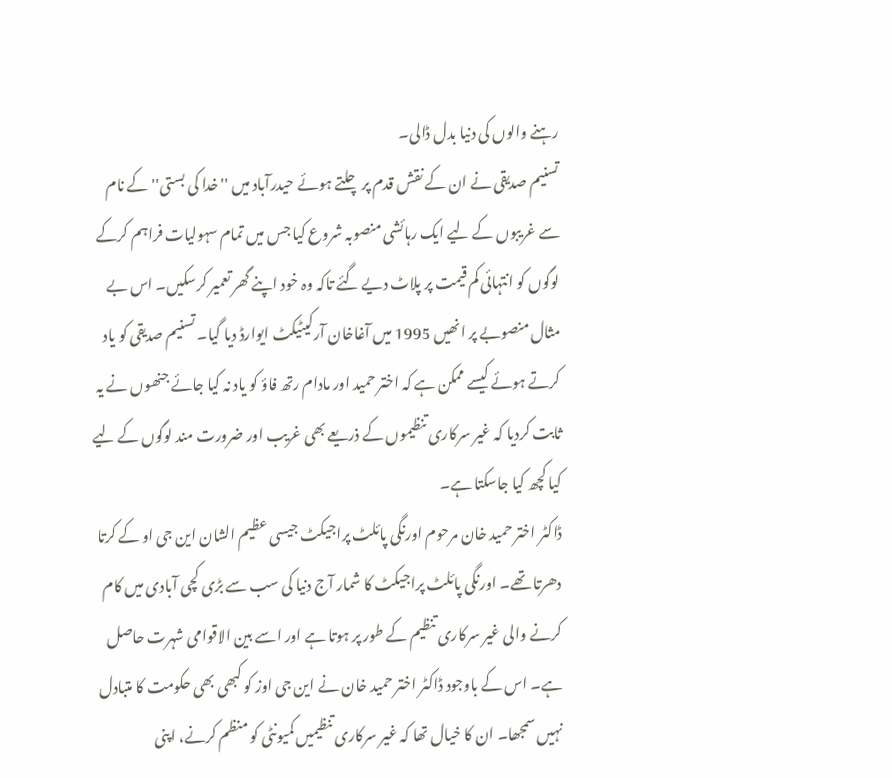رہنے والوں کی دنیا بدل ڈالی۔
تسنیم صدیقی نے ان کے نقش قدم پر چلتے ہوئے حیدرآباد میں ''خدا کی بستی'' کے نام سے غریبوں کے لیے ایک رہائشی منصوبہ شروع کیا جس میں تمام سہولیات فراہم کرکے لوگوں کو انتہائی کم قیمت پر پلاٹ دیے گئے تاکہ وہ خود اپنے گھر تعمیر کرسکیں۔ اس بے مثال منصوبے پر انھیں 1995 میں آغاخان آرکیٹیکٹ ایوارڈ دیا گیا۔ تسنیم صدیقی کو یاد کرتے ہوئے کیسے ممکن ہے کہ اختر حمید اور مادام رتھ فاؤ کو یاد نہ کیا جائے جنھوں نے یہ ثابت کردیا کہ غیر سرکاری تنظیموں کے ذریعے بھی غریب اور ضرورت مند لوگوں کے لیے کیا کچھ کیا جاسکتا ہے۔
ڈاکٹر اختر حمید خان مرحوم اورنگی پائلٹ پراجیکٹ جیسی عظیم الشان این جی او کے کرتا دھرتا تھے۔ اورنگی پائلٹ پراجیکٹ کا شمار آج دنیا کی سب سے بڑی کچی آبادی میں کام کرنے والی غیر سرکاری تنظیم کے طور پر ہوتا ہے اور اسے بین الاقوامی شہرت حاصل ہے۔ اس کے باوجود ڈاکٹر اختر حمید خان نے این جی اوز کو کبھی بھی حکومت کا متبادل نہیں سمجھا۔ ان کا خیال تھا کہ غیر سرکاری تنظیمیں کمیونٹی کو منظم کرنے، اپنی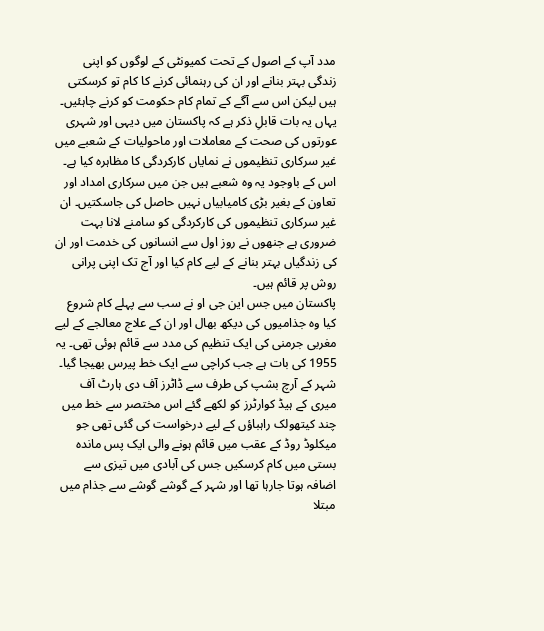مدد آپ کے اصول کے تحت کمیونٹی کے لوگوں کو اپنی زندگی بہتر بنانے اور ان کی رہنمائی کرنے کا کام تو کرسکتی ہیں لیکن اس سے آگے کے تمام کام حکومت کو کرنے چاہئیں۔
یہاں یہ بات قابلِ ذکر ہے کہ پاکستان میں دیہی اور شہری عورتوں کی صحت کے معاملات اور ماحولیات کے شعبے میں غیر سرکاری تنظیموں نے نمایاں کارکردگی کا مظاہرہ کیا ہے۔ اس کے باوجود یہ وہ شعبے ہیں جن میں سرکاری امداد اور تعاون کے بغیر بڑی کامیابیاں نہیں حاصل کی جاسکتیں۔ ان غیر سرکاری تنظیموں کی کارکردگی کو سامنے لانا بہت ضروری ہے جنھوں نے روز اول سے انسانوں کی خدمت اور ان کی زندگیاں بہتر بنانے کے لیے کام کیا اور آج تک اپنی پرانی روش پر قائم ہیں۔
پاکستان میں جس این جی او نے سب سے پہلے کام شروع کیا وہ جذامیوں کی دیکھ بھال اور ان کے علاج معالجے کے لیے مغربی جرمنی کی ایک تنظیم کی مدد سے قائم ہوئی تھی۔ یہ 1955 کی بات ہے جب کراچی سے ایک خط پیرس بھیجا گیا۔
شہر کے آرچ بشپ کی طرف سے ڈاٹرز آف دی ہارٹ آف میری کے ہیڈ کوارٹرز کو لکھے گئے اس مختصر سے خط میں چند کیتھولک راہباؤں کے لیے درخواست کی گئی تھی جو میکلوڈ روڈ کے عقب میں قائم ہونے والی ایک پس ماندہ بستی میں کام کرسکیں جس کی آبادی میں تیزی سے اضافہ ہوتا جارہا تھا اور شہر کے گوشے گوشے سے جذام میں مبتلا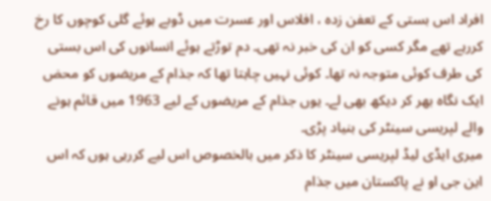افراد اس بستی کے تعفن زدہ ، افلاس اور عسرت میں ڈوبے ہوئے گلی کوچوں کا رخ کررہے تھے مگر کسی کو ان کی خبر نہ تھی۔ دم توڑتے ہوئے انسانوں کی اس بستی کی طرف کوئی متوجہ نہ تھا۔ کوئی نہیں چاہتا تھا کہ جذام کے مریضوں کو محض ایک نگاہ بھر کر دیکھ بھی لے۔ یوں جذام کے مریضوں کے لیے 1963 میں قائم ہونے والے لپریسی سینٹر کی بنیاد پڑی۔
میری ایڈی لیڈ لپریسی سینٹر کا ذکر میں بالخصوص اس لیے کررہی ہوں کہ اس این جی او نے پاکستان میں جذام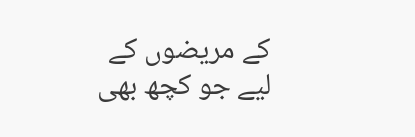کے مریضوں کے لیے جو کچھ بھی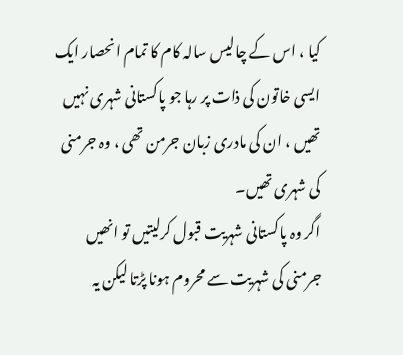کیا ، اس کے چالیس سالہ کام کا تمام انحصار ایک ایسی خاتون کی ذات پر رہا جو پاکستانی شہری نہیں تھیں ، ان کی مادری زبان جرمن تھی ، وہ جرمنی کی شہری تھیں۔
اگر وہ پاکستانی شہریت قبول کرلیتیں تو انھیں جرمنی کی شہریت سے محروم ہونا پڑتا لیکن یہ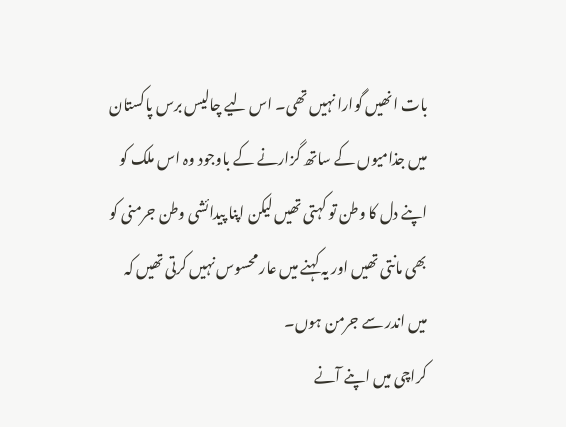بات انھیں گوارا نہیں تھی۔ اس لیے چالیس برس پاکستان میں جذامیوں کے ساتھ گزارنے کے باوجود وہ اس ملک کو اپنے دل کا وطن تو کہتی تھیں لیکن اپنا پیدائشی وطن جرمنی کو بھی مانتی تھیں اور یہ کہنے میں عار محسوس نہیں کرتی تھیں کہ میں اندر سے جرمن ہوں۔
کراچی میں اپنے آنے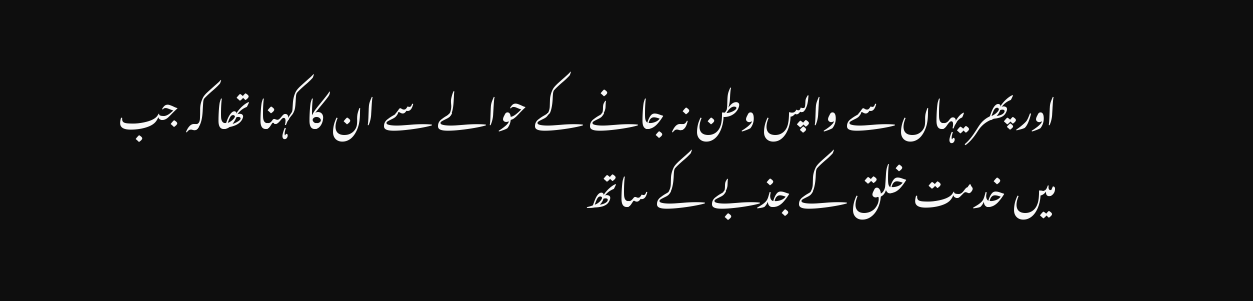اور پھر یہاں سے واپس وطن نہ جانے کے حوالے سے ان کا کہنا تھا کہ جب میں خدمت خلق کے جذبے کے ساتھ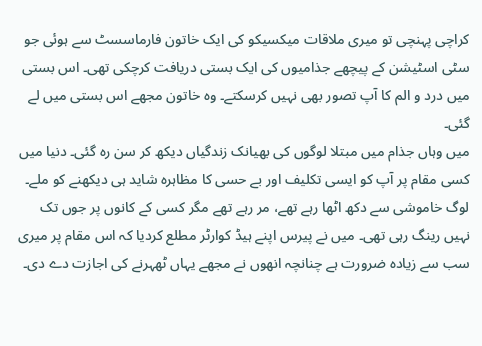کراچی پہنچی تو میری ملاقات میکسیکو کی ایک خاتون فارماسسٹ سے ہوئی جو سٹی اسٹیشن کے پیچھے جذامیوں کی ایک بستی دریافت کرچکی تھی۔ اس بستی میں درد و الم کا آپ تصور بھی نہیں کرسکتے۔ وہ خاتون مجھے اس بستی میں لے گئی۔
میں وہاں جذام میں مبتلا لوگوں کی بھیانک زندگیاں دیکھ کر سن رہ گئی۔ دنیا میں کسی مقام پر آپ کو ایسی تکلیف اور بے حسی کا مظاہرہ شاید ہی دیکھنے کو ملے۔ لوگ خاموشی سے دکھ اٹھا رہے تھے، مر رہے تھے مگر کسی کے کانوں پر جوں تک نہیں رینگ رہی تھی۔ میں نے پیرس اپنے ہیڈ کوارٹر مطلع کردیا کہ اس مقام پر میری سب سے زیادہ ضرورت ہے چنانچہ انھوں نے مجھے یہاں ٹھہرنے کی اجازت دے دی۔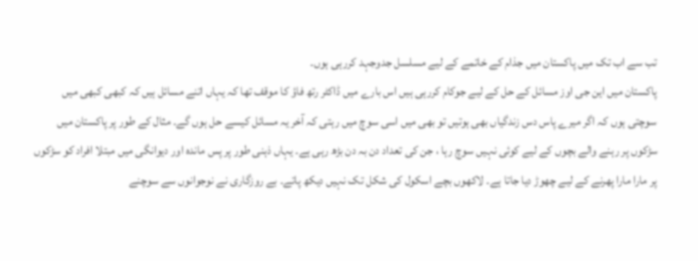تب سے اب تک میں پاکستان میں جذام کے خاتمے کے لیے مسلسل جدوجہد کررہی ہوں۔
پاکستان میں این جی اوز مسائل کے حل کے لیے جوکام کررہی ہیں اس بارے میں ڈاکٹر رتھ فاؤ کا موقف تھا کہ یہاں اتنے مسائل ہیں کہ کبھی کبھی میں سوچتی ہوں کہ اگر میرے پاس دس زندگیاں بھی ہوتیں تو بھی میں اسی سوچ میں رہتی کہ آخر یہ مسائل کیسے حل ہوں گے۔ مثال کے طور پر پاکستان میں سڑکوں پر رہنے والے بچوں کے لیے کوئی نہیں سوچ رہا ، جن کی تعداد دن بہ دن بڑھ رہی ہے۔ یہاں ذہنی طور پر پس ماندہ اور دیوانگی میں مبتلا افراد کو سڑکوں پر مارا مارا پھرنے کے لیے چھوڑ دیا جاتا ہے۔ لاکھوں بچے اسکول کی شکل تک نہیں دیکھ پاتے۔ بے روزگاری نے نوجوانوں سے سوچنے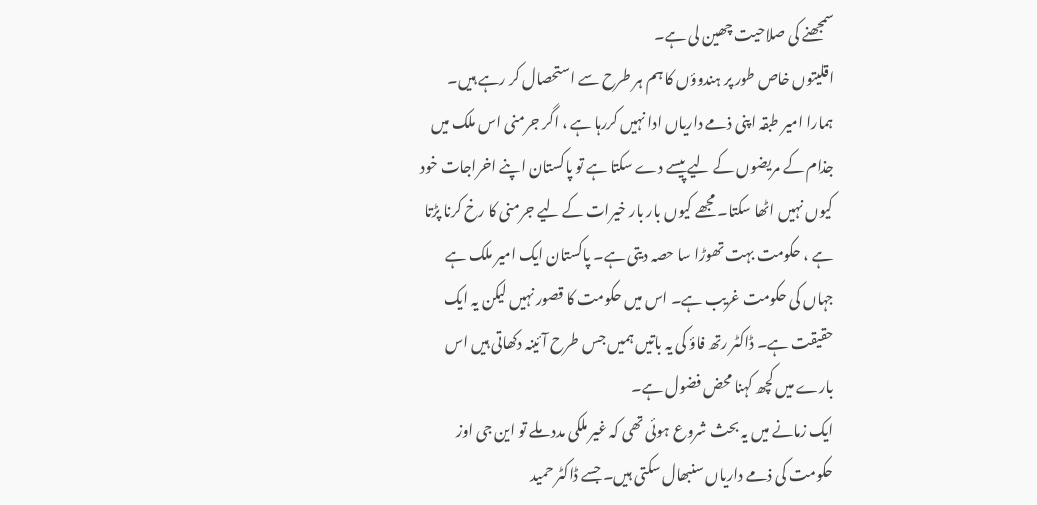سمجھنے کی صلاحیت چھین لی ہے۔
اقلیتوں خاص طور پر ہندوؤں کا ہم ہر طرح سے استحصال کر رہے ہیں۔ ہمارا امیر طبقہ اپنی ذمے داریاں ادا نہیں کررہا ہے ، اگر جرمنی اس ملک میں جذام کے مریضوں کے لیے پیسے دے سکتا ہے تو پاکستان اپنے اخراجات خود کیوں نہیں اٹھا سکتا۔ مجھے کیوں بار بار خیرات کے لیے جرمنی کا رخ کرنا پڑتا ہے ، حکومت بہت تھوڑا سا حصہ دیتی ہے۔ پاکستان ایک امیر ملک ہے جہاں کی حکومت غریب ہے۔ اس میں حکومت کا قصور نہیں لیکن یہ ایک حقیقت ہے۔ ڈاکٹر رتھ فاؤ کی یہ باتیں ہمیں جس طرح آئینہ دکھاتی ہیں اس بارے میں کچھ کہنا محض فضول ہے۔
ایک زمانے میں یہ بحث شروع ہوئی تھی کہ غیر ملکی مدد ملے تو این جی اوز حکومت کی ذمے داریاں سنبھال سکتی ہیں۔ جسے ڈاکٹر حمید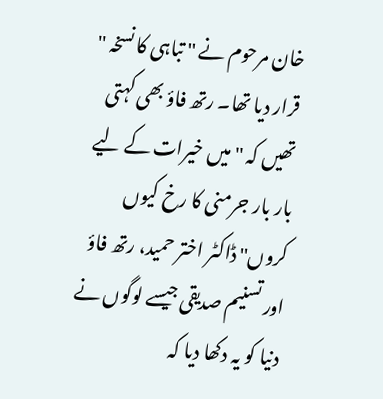خان مرحوم نے '' تباہی کا نسخہ '' قرار دیا تھا۔ رتھ فاؤ بھی کہتی تھیں کہ ''میں خیرات کے لیے بار بار جرمنی کا رخ کیوں کروں'' ڈاکٹر اختر حمید، رتھ فاؤ اور تسنیم صدیقی جیسے لوگوں نے دنیا کو یہ دکھا دیا کہ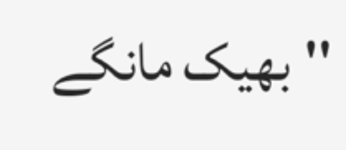''بھیک مانگے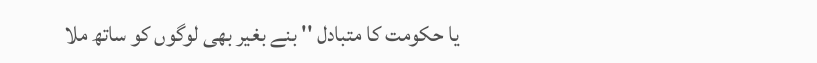یا حکومت کا متبادل '' بنے بغیر بھی لوگوں کو ساتھ ملا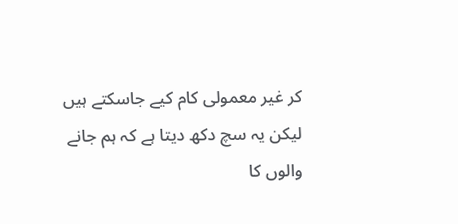کر غیر معمولی کام کیے جاسکتے ہیں لیکن یہ سچ دکھ دیتا ہے کہ ہم جانے والوں کا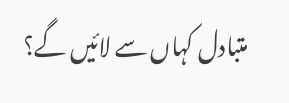متبادل کہاں سے لائیں گے؟